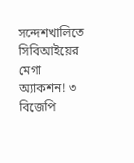সন্দেশখালিতে সিবিআইয়ের মেগা অ্যাকশন! ৩ বিজেপি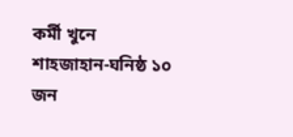কর্মী খুনে শাহজাহান-ঘনিষ্ঠ ১০ জন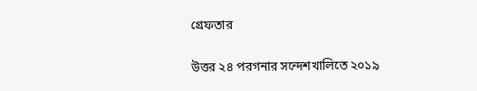গ্রেফতার

উত্তর ২৪ পরগনার সন্দেশখালিতে ২০১৯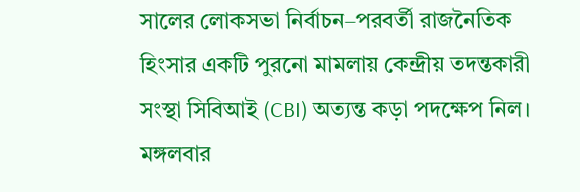সালের লোকসভা নির্বাচন–পরবর্তী রাজনৈতিক হিংসার একটি পুরনো মামলায় কেন্দ্রীয় তদন্তকারী সংস্থা সিবিআই (CBI) অত্যন্ত কড়া পদক্ষেপ নিল। মঙ্গলবার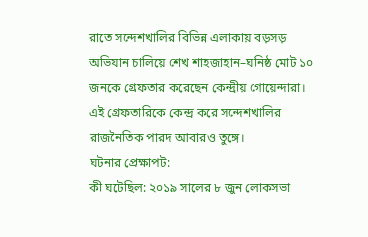রাতে সন্দেশখালির বিভিন্ন এলাকায় বড়সড় অভিযান চালিয়ে শেখ শাহজাহান–ঘনিষ্ঠ মোট ১০ জনকে গ্রেফতার করেছেন কেন্দ্রীয় গোয়েন্দারা। এই গ্রেফতারিকে কেন্দ্র করে সন্দেশখালির রাজনৈতিক পারদ আবারও তুঙ্গে।
ঘটনার প্রেক্ষাপট:
কী ঘটেছিল: ২০১৯ সালের ৮ জুন লোকসভা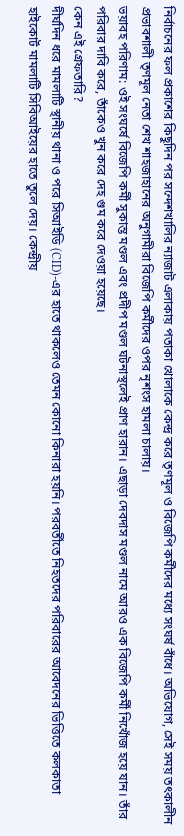নির্বাচনের ফল প্রকাশের কিছুদিন পর সন্দেশখালির ন্যাজাট এলাকায় পতাকা খোলাকে কেন্দ্র করে তৃণমূল ও বিজেপি কর্মীদের মধ্যে সংঘর্ষ বাঁধে। অভিযোগ, সেই সময় তৎকালীন প্রভাবশালী তৃণমূল নেতা শেখ শাহজাহানের অনুগামীরা বিজেপি কর্মীদের ওপর নৃশংস হামলা চালায়।
ভয়াবহ পরিণাম: ওই সংঘর্ষে বিজেপি কর্মী সুকান্ত মণ্ডল এবং প্রদীপ মণ্ডল ঘটনাস্থলেই প্রাণ হারান। এছাড়া দেবদাস মণ্ডল নামে আরও এক বিজেপি কর্মী নিখোঁজ হয়ে যান। তাঁর পরিবার দাবি করে, তাঁকেও খুন করে দেহ গুম করে দেওয়া হয়েছে।
কেন এই গ্রেফতারি?
দীর্ঘদিন ধরে মামলাটি স্থানীয় থানা ও পরে সিআইডি (CID)-এর হাতে থাকলেও তেমন কোনো কিনারা হয়নি। পরবর্তীতে নিহতদের পরিবারের আবেদনের ভিত্তিতে কলকাতা হাইকোর্ট মামলাটি সিবিআইয়ের হাতে তুলে দেয়। কেন্দ্রীয়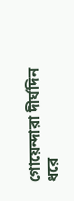গোয়েন্দারা দীর্ঘদিন ধরে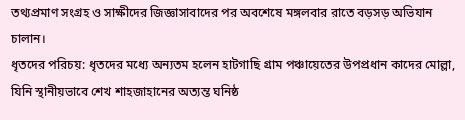তথ্যপ্রমাণ সংগ্রহ ও সাক্ষীদের জিজ্ঞাসাবাদের পর অবশেষে মঙ্গলবার রাতে বড়সড় অভিযান চালান।
ধৃতদের পরিচয়: ধৃতদের মধ্যে অন্যতম হলেন হাটগাছি গ্রাম পঞ্চায়েতের উপপ্রধান কাদের মোল্লা, যিনি স্থানীয়ভাবে শেখ শাহজাহানের অত্যন্ত ঘনিষ্ঠ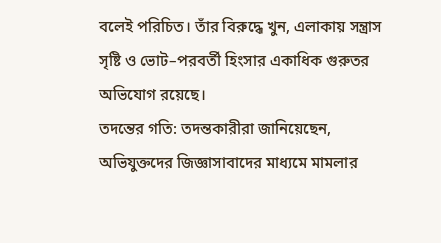বলেই পরিচিত। তাঁর বিরুদ্ধে খুন, এলাকায় সন্ত্রাস সৃষ্টি ও ভোট–পরবর্তী হিংসার একাধিক গুরুতর অভিযোগ রয়েছে।
তদন্তের গতি: তদন্তকারীরা জানিয়েছেন, অভিযুক্তদের জিজ্ঞাসাবাদের মাধ্যমে মামলার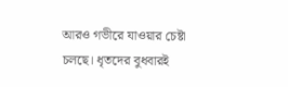আরও গভীরে যাওয়ার চেষ্টা চলছে। ধৃতদের বুধবারই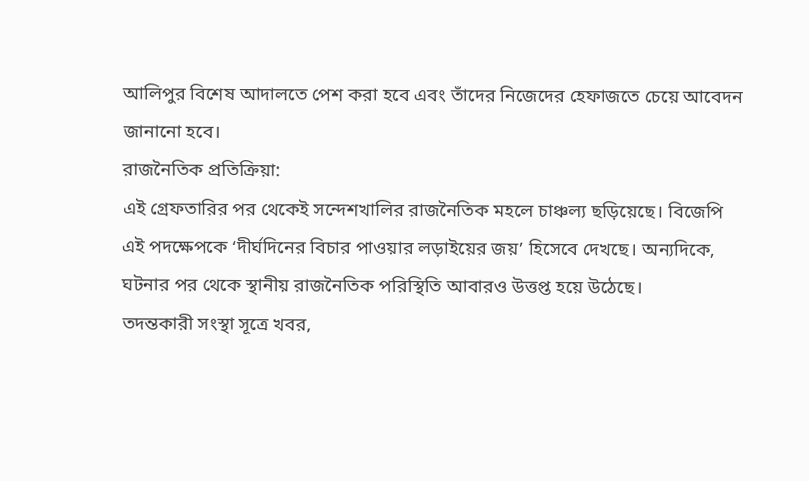আলিপুর বিশেষ আদালতে পেশ করা হবে এবং তাঁদের নিজেদের হেফাজতে চেয়ে আবেদন জানানো হবে।
রাজনৈতিক প্রতিক্রিয়া:
এই গ্রেফতারির পর থেকেই সন্দেশখালির রাজনৈতিক মহলে চাঞ্চল্য ছড়িয়েছে। বিজেপি এই পদক্ষেপকে ‘দীর্ঘদিনের বিচার পাওয়ার লড়াইয়ের জয়’ হিসেবে দেখছে। অন্যদিকে, ঘটনার পর থেকে স্থানীয় রাজনৈতিক পরিস্থিতি আবারও উত্তপ্ত হয়ে উঠেছে।
তদন্তকারী সংস্থা সূত্রে খবর,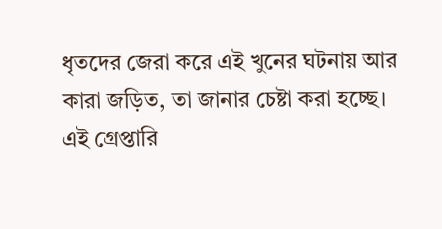ধৃতদের জেরা করে এই খুনের ঘটনায় আর কারা জড়িত, তা জানার চেষ্টা করা হচ্ছে। এই গ্রেপ্তারি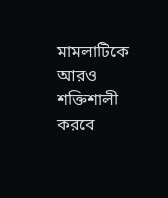মামলাটিকে আরও শক্তিশালী করবে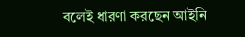বলেই ধারণা করছেন আইনি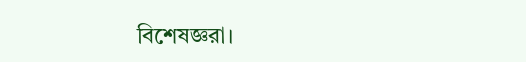বিশেষজ্ঞরা।